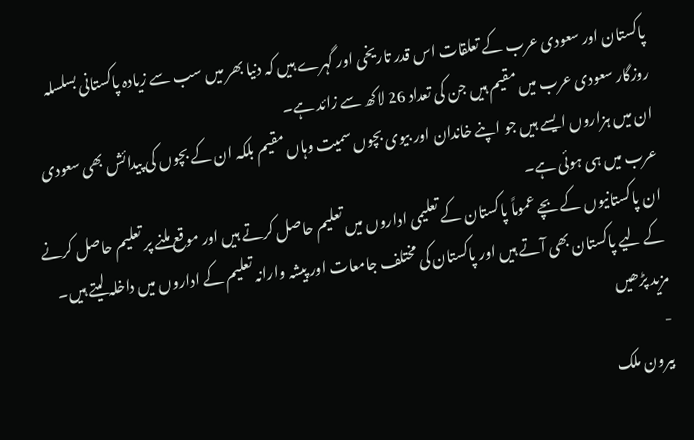پاکستان اور سعودی عرب کے تعلقات اس قدر تاریخی اور گہرے ہیں کہ دنیا بھر میں سب سے زیادہ پاکستانی بسلسلہ روزگار سعودی عرب میں مقیم ہیں جن کی تعداد 26 لاکھ سے زائد ہے۔
ان میں ہزاروں ایسے ہیں جو اپنے خاندان اور بیوی بچوں سمیت وہاں مقیم بلکہ ان کے بچوں کی پیدائش بھی سعودی عرب میں ہی ہوئی ہے۔
ان پاکستانیوں کے بچے عموماً پاکستان کے تعلیمی اداروں میں تعلیم حاصل کرتے ہیں اور موقع ملنے پر تعلیم حاصل کرنے کے لیے پاکستان بھی آتے ہیں اور پاکستان کی مختلف جامعات اور پیشہ وارانہ تعلیم کے اداروں میں داخلہ لیتے ہیں۔
مزید پڑھیں
-
بیرون ملک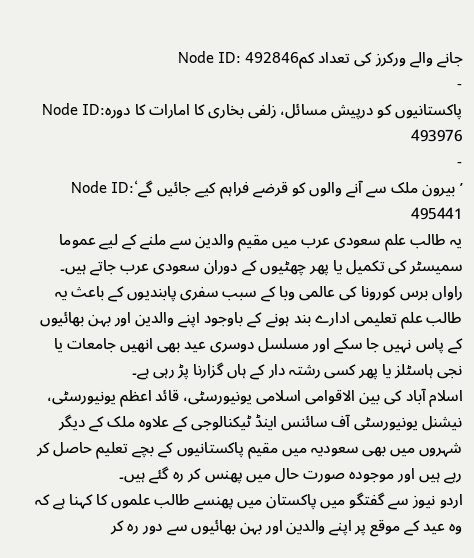جانے والے ورکرز کی تعداد کمNode ID: 492846
-
پاکستانیوں کو درپیش مسائل، زلفی بخاری کا امارات کا دورہNode ID: 493976
-
’بیرون ملک سے آنے والوں کو قرضے فراہم کیے جائیں گے‘Node ID: 495441
یہ طالب علم سعودی عرب میں مقیم والدین سے ملنے کے لیے عموما سمیسٹر کی تکمیل یا پھر چھٹیوں کے دوران سعودی عرب جاتے ہیں۔
راواں برس کورونا کی عالمی وبا کے سبب سفری پابندیوں کے باعث یہ طالب علم تعلیمی ادارے بند ہونے کے باوجود اپنے والدین اور بہن بھائیوں کے پاس نہیں جا سکے اور مسلسل دوسری عید بھی انھیں جامعات یا نجی ہاسٹلز یا پھر کسی رشتہ دار کے ہاں گزارنا پڑ رہی ہے۔
اسلام آباد کی بین الاقوامی اسلامی یونیورسٹی، قائد اعظم یونیورسٹی، نیشنل یونیورسٹی آف سائنس اینڈ ٹیکنالوجی کے علاوہ ملک کے دیگر شہروں میں بھی سعودیہ میں مقیم پاکستانیوں کے بچے تعلیم حاصل کر رہے ہیں اور موجودہ صورت حال میں پھنس کر رہ گئے ہیں۔
اردو نیوز سے گفتگو میں پاکستان میں پھنسے طالب علموں کا کہنا ہے کہ وہ عید کے موقع پر اپنے والدین اور بہن بھائیوں سے دور رہ کر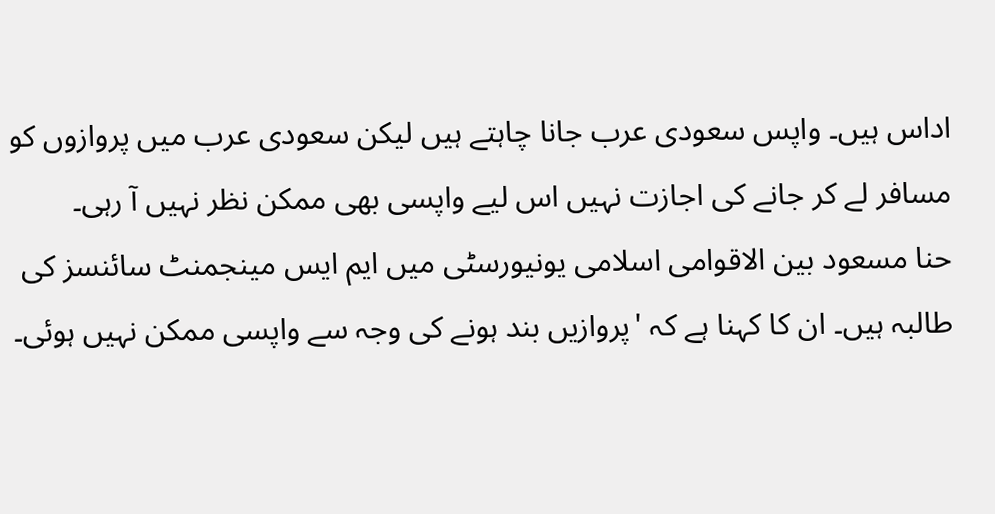اداس ہیں۔ واپس سعودی عرب جانا چاہتے ہیں لیکن سعودی عرب میں پروازوں کو مسافر لے کر جانے کی اجازت نہیں اس لیے واپسی بھی ممکن نظر نہیں آ رہی۔
حنا مسعود بین الاقوامی اسلامی یونیورسٹی میں ایم ایس مینجمنٹ سائنسز کی طالبہ ہیں۔ ان کا کہنا ہے کہ 'پروازیں بند ہونے کی وجہ سے واپسی ممکن نہیں ہوئی۔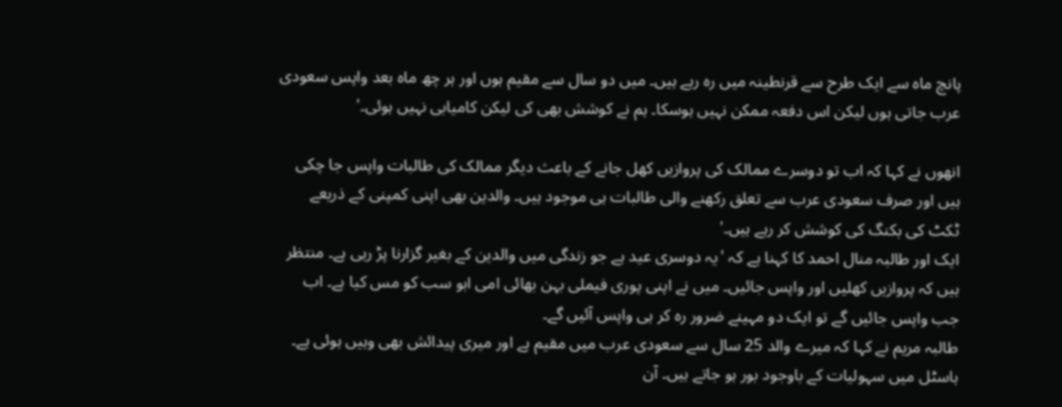پانچ ماہ سے ایک طرح سے قرنطینہ میں رہ رہے ہیں۔ میں دو سال سے مقیم ہوں اور ہر چھ ماہ بعد واپس سعودی عرب جاتی ہوں لیکن اس دفعہ ممکن نہیں ہوسکا۔ ہم نے کوشش بھی کی لیکن کامیابی نہیں ہوئی۔'

انھوں نے کہا کہ اب تو دوسرے ممالک کی پروازیں کھل جانے کے باعث دیگر ممالک کی طالبات واپس جا چکی ہیں اور صرف سعودی عرب سے تعلق رکھنے والی طالبات ہی موجود ہیں۔ والدین بھی اپنی کمپنی کے ذریعے ٹکٹ کی بکنگ کی کوشش کر رہے ہیں۔'
ایک اور طالبہ منال احمد کا کہنا ہے کہ 'یہ دوسری عید ہے جو زندگی میں والدین کے بغیر گزارنا پڑ رہی ہے۔ منتظر ہیں کہ پروازیں کھلیں اور واپس جائیں۔ میں نے اپنی پوری فیملی بہن بھائی امی ابو سب کو مس کیا ہے۔ اب جب واپس جائیں گے تو ایک دو مہینے ضرور رہ کر ہی واپس آئیں گے۔
طالبہ مریم نے کہا کہ میرے والد 25 سال سے سعودی عرب میں مقیم ہے اور میری پیدائش بھی وہیں ہوئی ہے۔ ہاسٹل میں سہولیات کے باوجود بور ہو جاتے ہیں۔ آن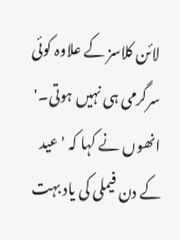لائن کلاسز کے علاوہ کوئی سرگرمی ہی نہیں ہوتی۔'
انھوں نے کہا کہ 'عید کے دن فیملی کی یاد بہت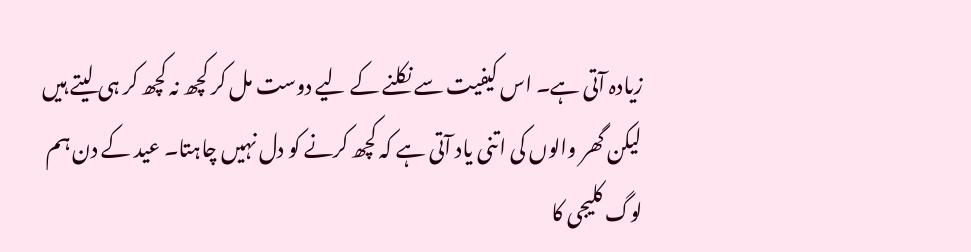زیادہ آتی ہے۔ اس کیفیت سے نکلنے کے لیے دوست مل کر کچھ نہ کچھ کر ہی لیتے ہیں لیکن گھر والوں کی اتنی یاد آتی ہے کہ کچھ کرنے کو دل نہیں چاہتا۔ عید کے دن ہم لوگ کلیجی کا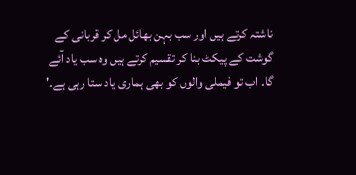ناشتہ کرتے ہیں اور سب بہن بھائل مل کر قربانی کے گوشت کے پیکٹ بنا کر تقسیم کرتے ہیں وہ سب یاد آئے گا۔ اب تو فیملی والوں کو بھی ہماری یاد ستا رہی ہے۔'